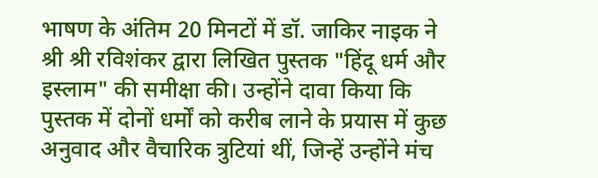भाषण के अंतिम 20 मिनटों में डॉ. जाकिर नाइक ने श्री श्री रविशंकर द्वारा लिखित पुस्तक "हिंदू धर्म और इस्लाम" की समीक्षा की। उन्होंने दावा किया कि पुस्तक में दोनों धर्मों को करीब लाने के प्रयास में कुछ अनुवाद और वैचारिक त्रुटियां थीं, जिन्हें उन्होंने मंच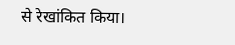से रेखांकित किया।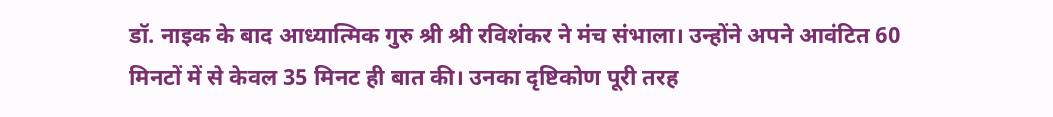डॉ. नाइक के बाद आध्यात्मिक गुरु श्री श्री रविशंकर ने मंच संभाला। उन्होंने अपने आवंटित 60 मिनटों में से केवल 35 मिनट ही बात की। उनका दृष्टिकोण पूरी तरह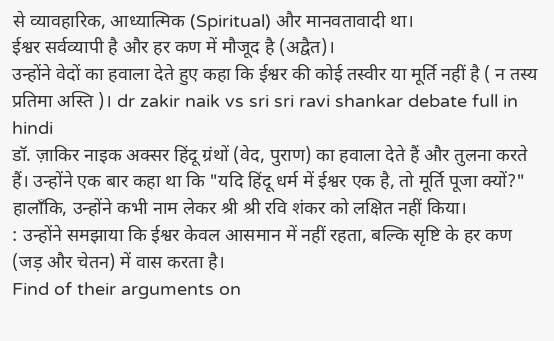से व्यावहारिक, आध्यात्मिक (Spiritual) और मानवतावादी था।
ईश्वर सर्वव्यापी है और हर कण में मौजूद है (अद्वैत)।
उन्होंने वेदों का हवाला देते हुए कहा कि ईश्वर की कोई तस्वीर या मूर्ति नहीं है ( न तस्य प्रतिमा अस्ति )। dr zakir naik vs sri sri ravi shankar debate full in hindi
डॉ. ज़ाकिर नाइक अक्सर हिंदू ग्रंथों (वेद, पुराण) का हवाला देते हैं और तुलना करते हैं। उन्होंने एक बार कहा था कि "यदि हिंदू धर्म में ईश्वर एक है, तो मूर्ति पूजा क्यों?" हालाँकि, उन्होंने कभी नाम लेकर श्री श्री रवि शंकर को लक्षित नहीं किया।
: उन्होंने समझाया कि ईश्वर केवल आसमान में नहीं रहता, बल्कि सृष्टि के हर कण (जड़ और चेतन) में वास करता है।
Find of their arguments on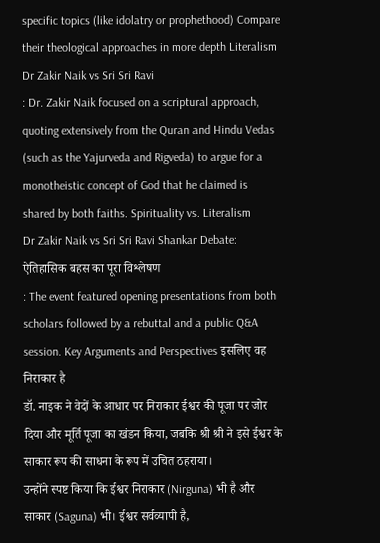specific topics (like idolatry or prophethood) Compare their theological approaches in more depth Literalism Dr Zakir Naik vs Sri Sri Ravi
: Dr. Zakir Naik focused on a scriptural approach, quoting extensively from the Quran and Hindu Vedas (such as the Yajurveda and Rigveda) to argue for a monotheistic concept of God that he claimed is shared by both faiths. Spirituality vs. Literalism
Dr Zakir Naik vs Sri Sri Ravi Shankar Debate: ऐतिहासिक बहस का पूरा विश्लेषण
: The event featured opening presentations from both scholars followed by a rebuttal and a public Q&A session. Key Arguments and Perspectives इसलिए वह निराकार है
डॉ. नाइक ने वेदों के आधार पर निराकार ईश्वर की पूजा पर जोर दिया और मूर्ति पूजा का खंडन किया, जबकि श्री श्री ने इसे ईश्वर के साकार रूप की साधना के रूप में उचित ठहराया।
उन्होंने स्पष्ट किया कि ईश्वर निराकार (Nirguna) भी है और साकार (Saguna) भी। ईश्वर सर्वव्यापी है,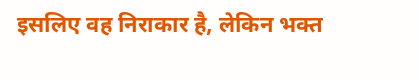इसलिए वह निराकार है, लेकिन भक्त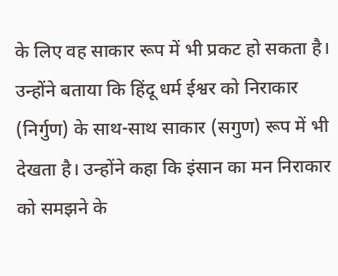के लिए वह साकार रूप में भी प्रकट हो सकता है।
उन्होंने बताया कि हिंदू धर्म ईश्वर को निराकार (निर्गुण) के साथ-साथ साकार (सगुण) रूप में भी देखता है। उन्होंने कहा कि इंसान का मन निराकार को समझने के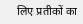लिए प्रतीकों का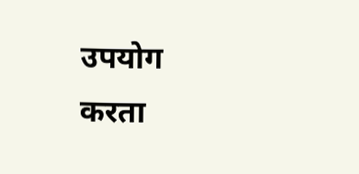उपयोग करता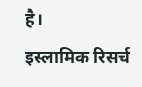है।
इस्लामिक रिसर्च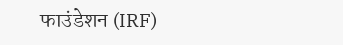फाउंडेशन (IRF)